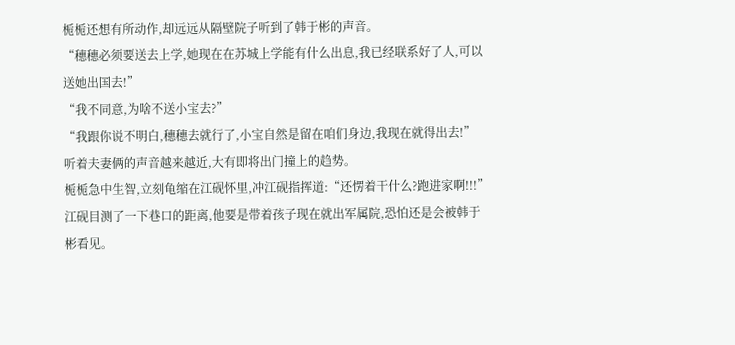栀栀还想有所动作,却远远从隔壁院子听到了韩于彬的声音。
“穗穗必须要送去上学,她现在在苏城上学能有什么出息,我已经联系好了人,可以送她出国去!”
“我不同意,为啥不送小宝去?”
“我跟你说不明白,穗穗去就行了,小宝自然是留在咱们身边,我现在就得出去!”
听着夫妻俩的声音越来越近,大有即将出门撞上的趋势。
栀栀急中生智,立刻龟缩在江砚怀里,冲江砚指挥道:“还愣着干什么?跑进家啊!!!”
江砚目测了一下巷口的距离,他要是带着孩子现在就出军属院,恐怕还是会被韩于彬看见。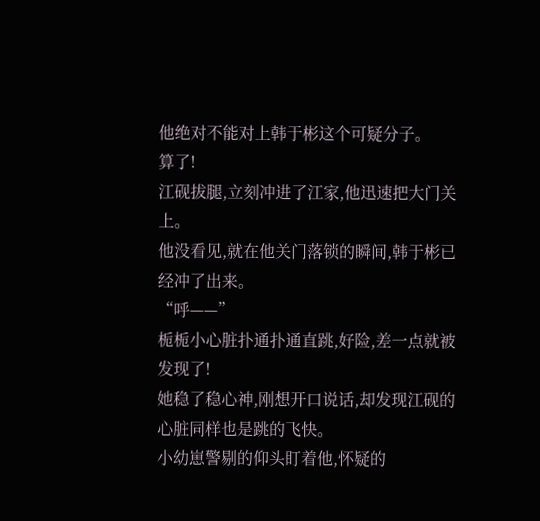他绝对不能对上韩于彬这个可疑分子。
算了!
江砚拔腿,立刻冲进了江家,他迅速把大门关上。
他没看见,就在他关门落锁的瞬间,韩于彬已经冲了出来。
“呼——”
栀栀小心脏扑通扑通直跳,好险,差一点就被发现了!
她稳了稳心神,刚想开口说话,却发现江砚的心脏同样也是跳的飞快。
小幼崽警剔的仰头盯着他,怀疑的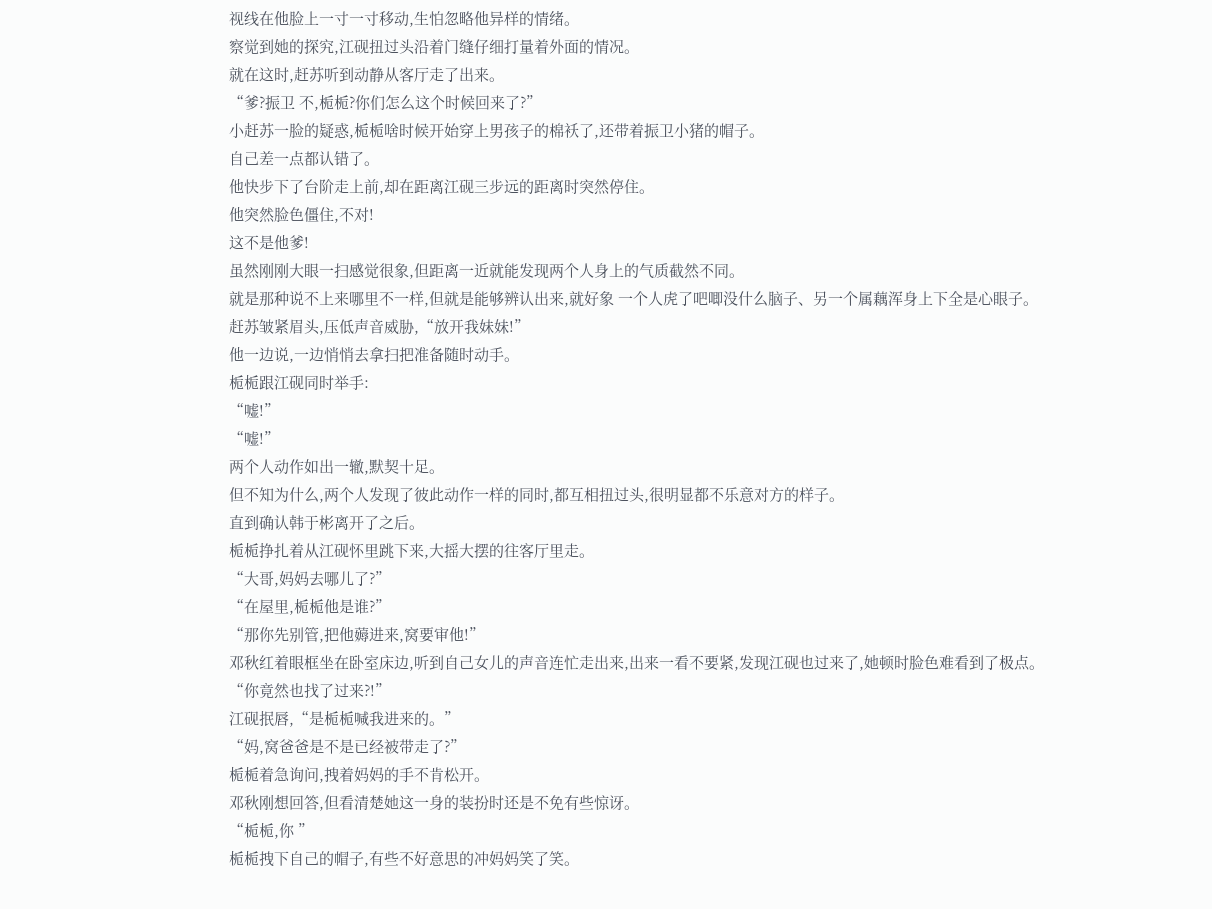视线在他脸上一寸一寸移动,生怕忽略他异样的情绪。
察觉到她的探究,江砚扭过头沿着门缝仔细打量着外面的情况。
就在这时,赶苏听到动静从客厅走了出来。
“爹?振卫 不,栀栀?你们怎么这个时候回来了?”
小赶苏一脸的疑惑,栀栀啥时候开始穿上男孩子的棉袄了,还带着振卫小猪的帽子。
自己差一点都认错了。
他快步下了台阶走上前,却在距离江砚三步远的距离时突然停住。
他突然脸色僵住,不对!
这不是他爹!
虽然刚刚大眼一扫感觉很象,但距离一近就能发现两个人身上的气质截然不同。
就是那种说不上来哪里不一样,但就是能够辨认出来,就好象 一个人虎了吧唧没什么脑子、另一个属藕浑身上下全是心眼子。
赶苏皱紧眉头,压低声音威胁,“放开我妹妹!”
他一边说,一边悄悄去拿扫把准备随时动手。
栀栀跟江砚同时举手:
“嘘!”
“嘘!”
两个人动作如出一辙,默契十足。
但不知为什么,两个人发现了彼此动作一样的同时,都互相扭过头,很明显都不乐意对方的样子。
直到确认韩于彬离开了之后。
栀栀挣扎着从江砚怀里跳下来,大摇大摆的往客厅里走。
“大哥,妈妈去哪儿了?”
“在屋里,栀栀他是谁?”
“那你先别管,把他薅进来,窝要审他!”
邓秋红着眼框坐在卧室床边,听到自己女儿的声音连忙走出来,出来一看不要紧,发现江砚也过来了,她顿时脸色难看到了极点。
“你竟然也找了过来?!”
江砚抿唇,“是栀栀喊我进来的。”
“妈,窝爸爸是不是已经被带走了?”
栀栀着急询问,拽着妈妈的手不肯松开。
邓秋刚想回答,但看清楚她这一身的装扮时还是不免有些惊讶。
“栀栀,你 ”
栀栀拽下自己的帽子,有些不好意思的冲妈妈笑了笑。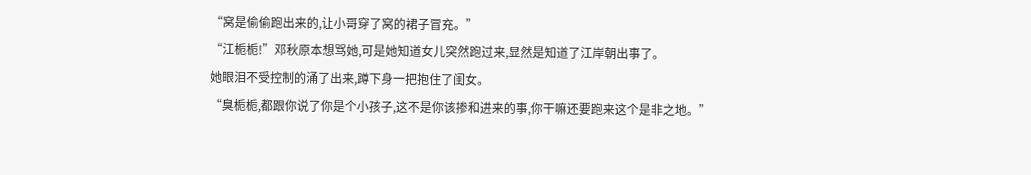“窝是偷偷跑出来的,让小哥穿了窝的裙子冒充。”
“江栀栀!”邓秋原本想骂她,可是她知道女儿突然跑过来,显然是知道了江岸朝出事了。
她眼泪不受控制的涌了出来,蹲下身一把抱住了闺女。
“臭栀栀,都跟你说了你是个小孩子,这不是你该掺和进来的事,你干嘛还要跑来这个是非之地。”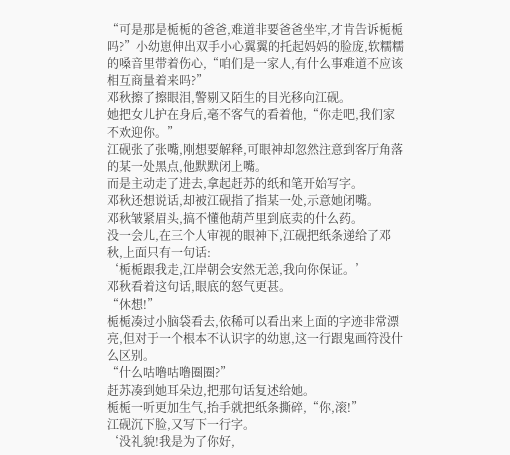“可是那是栀栀的爸爸,难道非要爸爸坐牢,才肯告诉栀栀吗?”小幼崽伸出双手小心翼翼的托起妈妈的脸庞,软糯糯的嗓音里带着伤心,“咱们是一家人,有什么事难道不应该相互商量着来吗?”
邓秋擦了擦眼泪,警剔又陌生的目光移向江砚。
她把女儿护在身后,毫不客气的看着他,“你走吧,我们家不欢迎你。”
江砚张了张嘴,刚想要解释,可眼神却忽然注意到客厅角落的某一处黑点,他默默闭上嘴。
而是主动走了进去,拿起赶苏的纸和笔开始写字。
邓秋还想说话,却被江砚指了指某一处,示意她闭嘴。
邓秋皱紧眉头,搞不懂他葫芦里到底卖的什么药。
没一会儿,在三个人审视的眼神下,江砚把纸条递给了邓秋,上面只有一句话:
‘栀栀跟我走,江岸朝会安然无恙,我向你保证。’
邓秋看着这句话,眼底的怒气更甚。
“休想!”
栀栀凑过小脑袋看去,依稀可以看出来上面的字迹非常漂亮,但对于一个根本不认识字的幼崽,这一行跟鬼画符没什么区别。
“什么咕噜咕噜圈圈?”
赶苏凑到她耳朵边,把那句话复述给她。
栀栀一听更加生气,抬手就把纸条撕碎,“你,滚!”
江砚沉下脸,又写下一行字。
‘没礼貌!我是为了你好,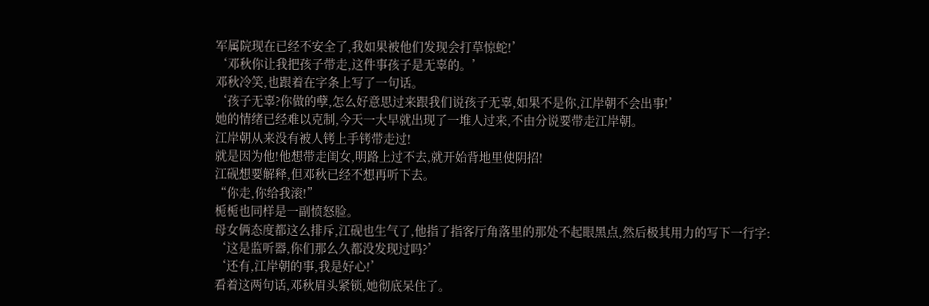军属院现在已经不安全了,我如果被他们发现会打草惊蛇!’
‘邓秋你让我把孩子带走,这件事孩子是无辜的。’
邓秋冷笑,也跟着在字条上写了一句话。
‘孩子无辜?你做的孽,怎么好意思过来跟我们说孩子无辜,如果不是你,江岸朝不会出事!’
她的情绪已经难以克制,今天一大早就出现了一堆人过来,不由分说要带走江岸朝。
江岸朝从来没有被人铐上手铐带走过!
就是因为他!他想带走闺女,明路上过不去,就开始背地里使阴招!
江砚想要解释,但邓秋已经不想再听下去。
“你走,你给我滚!”
栀栀也同样是一副愤怒脸。
母女俩态度都这么排斥,江砚也生气了,他指了指客厅角落里的那处不起眼黑点,然后极其用力的写下一行字:
‘这是监听器,你们那么久都没发现过吗?’
‘还有,江岸朝的事,我是好心!’
看着这两句话,邓秋眉头紧锁,她彻底呆住了。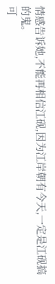情感告诉她,不能再相信江砚,因为江岸朝有今天,一定是江砚搞的鬼。
可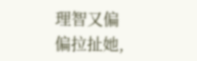理智又偏偏拉扯她,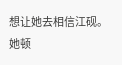想让她去相信江砚。
她顿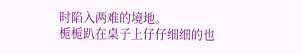时陷入两难的境地。
栀栀趴在桌子上仔仔细细的也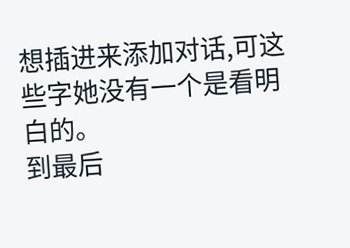想插进来添加对话,可这些字她没有一个是看明白的。
到最后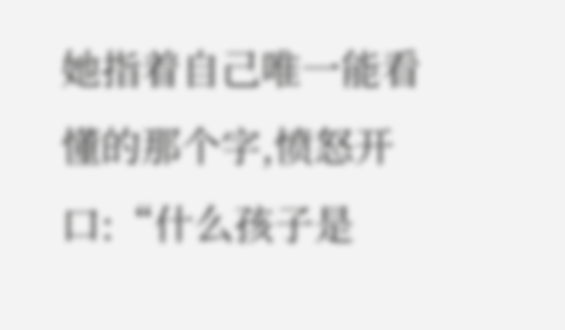她指着自己唯一能看懂的那个字,愤怒开口:“什么孩子是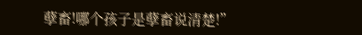孽畜!哪个孩子是孽畜说清楚!”